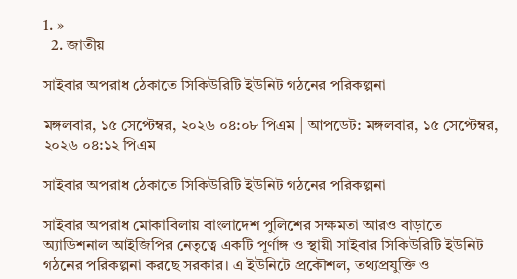1. »
  2. জাতীয়

সাইবার অপরাধ ঠেকাতে সিকিউরিটি ইউনিট গঠনের পরিকল্পনা

মঙ্গলবার, ১৫ সেপ্টেম্বর, ২০২৬ ০৪:০৮ পিএম | আপডেট: মঙ্গলবার, ১৫ সেপ্টেম্বর, ২০২৬ ০৪:১২ পিএম

সাইবার অপরাধ ঠেকাতে সিকিউরিটি ইউনিট গঠনের পরিকল্পনা

সাইবার অপরাধ মোকাবিলায় বাংলাদেশ পুলিশের সক্ষমতা আরও বাড়াতে অ্যাডিশনাল আইজিপির নেতৃত্বে একটি পূর্ণাঙ্গ ও স্থায়ী সাইবার সিকিউরিটি ইউনিট গঠনের পরিকল্পনা করছে সরকার। এ ইউনিটে প্রকৌশল, তথ্যপ্রযুক্তি ও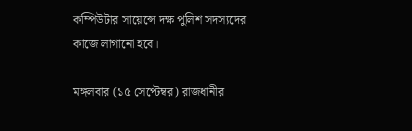কম্পিউটার সায়েন্সে দক্ষ পুলিশ সদস্যদের কাজে লাগানো হবে।

মঙ্গলবার (১৫ সেপ্টেম্বর) রাজধানীর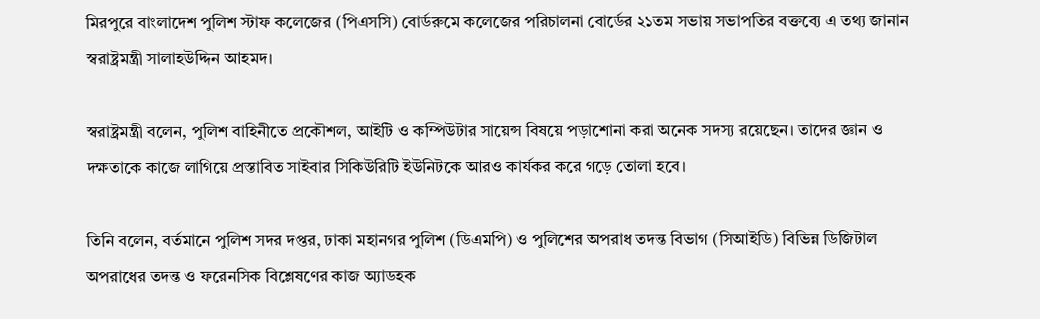মিরপুরে বাংলাদেশ পুলিশ স্টাফ কলেজের (পিএসসি) বোর্ডরুমে কলেজের পরিচালনা বোর্ডের ২১তম সভায় সভাপতির বক্তব্যে এ তথ্য জানান স্বরাষ্ট্রমন্ত্রী সালাহউদ্দিন আহমদ।

স্বরাষ্ট্রমন্ত্রী বলেন, পুলিশ বাহিনীতে প্রকৌশল, আইটি ও কম্পিউটার সায়েন্স বিষয়ে পড়াশোনা করা অনেক সদস্য রয়েছেন। তাদের জ্ঞান ও দক্ষতাকে কাজে লাগিয়ে প্রস্তাবিত সাইবার সিকিউরিটি ইউনিটকে আরও কার্যকর করে গড়ে তোলা হবে।

তিনি বলেন, বর্তমানে পুলিশ সদর দপ্তর, ঢাকা মহানগর পুলিশ (ডিএমপি) ও পুলিশের অপরাধ তদন্ত বিভাগ (সিআইডি) বিভিন্ন ডিজিটাল অপরাধের তদন্ত ও ফরেনসিক বিশ্লেষণের কাজ অ্যাডহক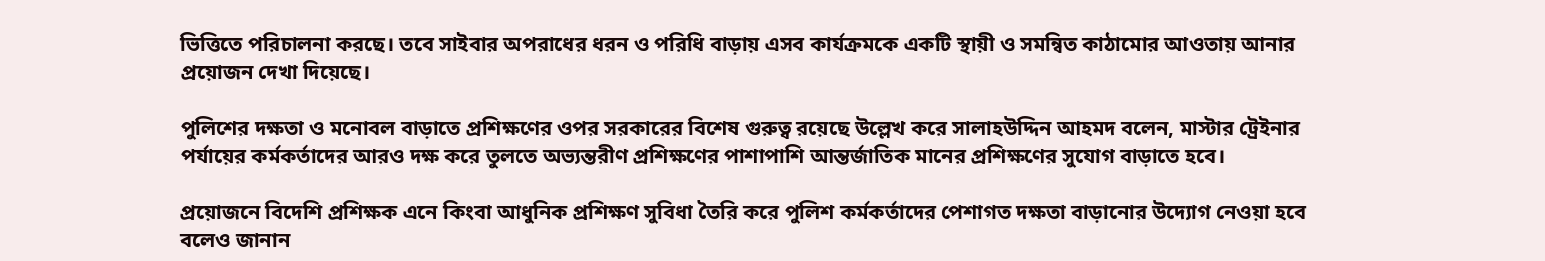ভিত্তিতে পরিচালনা করছে। তবে সাইবার অপরাধের ধরন ও পরিধি বাড়ায় এসব কার্যক্রমকে একটি স্থায়ী ও সমন্বিত কাঠামোর আওতায় আনার প্রয়োজন দেখা দিয়েছে।

পুলিশের দক্ষতা ও মনোবল বাড়াতে প্রশিক্ষণের ওপর সরকারের বিশেষ গুরুত্ব রয়েছে উল্লেখ করে সালাহউদ্দিন আহমদ বলেন, মাস্টার ট্রেইনার পর্যায়ের কর্মকর্তাদের আরও দক্ষ করে তুলতে অভ্যন্তরীণ প্রশিক্ষণের পাশাপাশি আন্তর্জাতিক মানের প্রশিক্ষণের সুযোগ বাড়াতে হবে।

প্রয়োজনে বিদেশি প্রশিক্ষক এনে কিংবা আধুনিক প্রশিক্ষণ সুবিধা তৈরি করে পুলিশ কর্মকর্তাদের পেশাগত দক্ষতা বাড়ানোর উদ্যোগ নেওয়া হবে বলেও জানান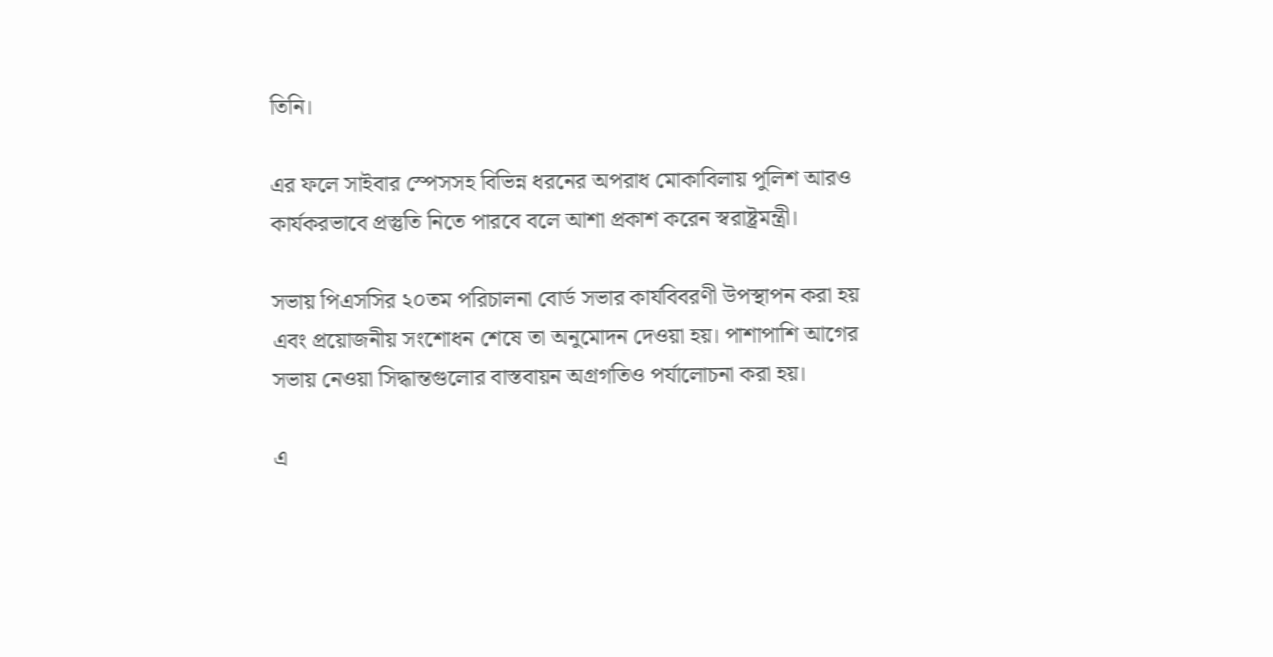তিনি।

এর ফলে সাইবার স্পেসসহ বিভিন্ন ধরনের অপরাধ মোকাবিলায় পুলিশ আরও কার্যকরভাবে প্রস্তুতি নিতে পারবে বলে আশা প্রকাশ করেন স্বরাষ্ট্রমন্ত্রী।

সভায় পিএসসির ২০তম পরিচালনা বোর্ড সভার কার্যবিবরণী উপস্থাপন করা হয় এবং প্রয়োজনীয় সংশোধন শেষে তা অনুমোদন দেওয়া হয়। পাশাপাশি আগের সভায় নেওয়া সিদ্ধান্তগুলোর বাস্তবায়ন অগ্রগতিও পর্যালোচনা করা হয়।

এ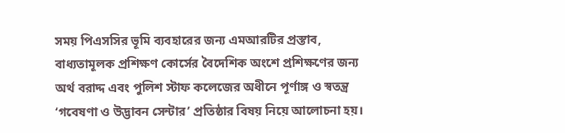সময় পিএসসির ভূমি ব্যবহারের জন্য এমআরটির প্রস্তাব, বাধ্যতামূলক প্রশিক্ষণ কোর্সের বৈদেশিক অংশে প্রশিক্ষণের জন্য অর্থ বরাদ্দ এবং পুলিশ স্টাফ কলেজের অধীনে পূর্ণাঙ্গ ও স্বতন্ত্র ‘গবেষণা ও উদ্ভাবন সেন্টার’ প্রতিষ্ঠার বিষয় নিয়ে আলোচনা হয়।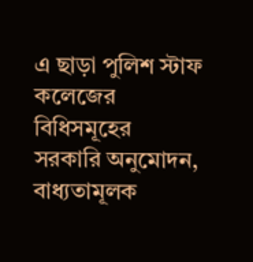এ ছাড়া পুলিশ স্টাফ কলেজের বিধিসমূহের সরকারি অনুমোদন, বাধ্যতামূলক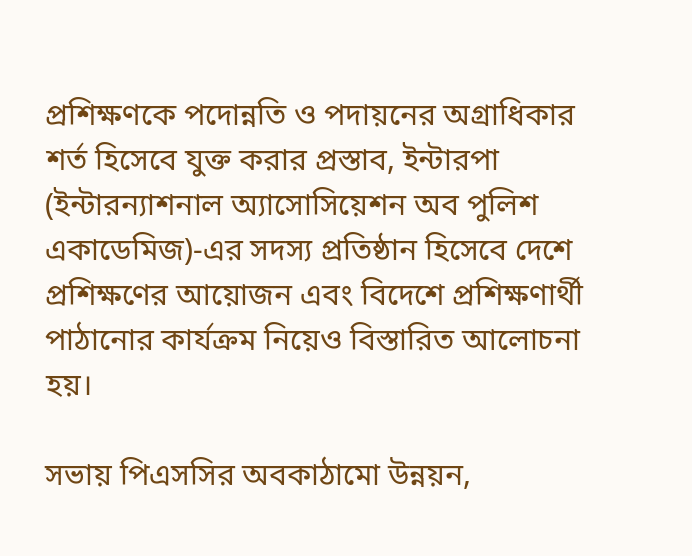প্রশিক্ষণকে পদোন্নতি ও পদায়নের অগ্রাধিকার শর্ত হিসেবে যুক্ত করার প্রস্তাব, ইন্টারপা (ইন্টারন্যাশনাল অ্যাসোসিয়েশন অব পুলিশ একাডেমিজ)-এর সদস্য প্রতিষ্ঠান হিসেবে দেশে প্রশিক্ষণের আয়োজন এবং বিদেশে প্রশিক্ষণার্থী পাঠানোর কার্যক্রম নিয়েও বিস্তারিত আলোচনা হয়।

সভায় পিএসসির অবকাঠামো উন্নয়ন,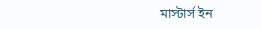মাস্টার্স ইন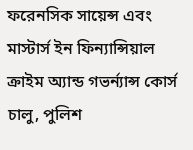ফরেনসিক সায়েন্স এবং মাস্টার্স ইন ফিন্যান্সিয়াল ক্রাইম অ্যান্ড গভর্ন্যান্স কোর্স চালু, পুলিশ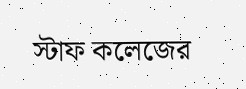স্টাফ কলেজের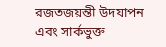রজতজয়ন্তী উদযাপন এবং সার্কভুক্ত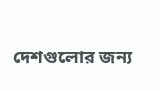দেশগুলোর জন্য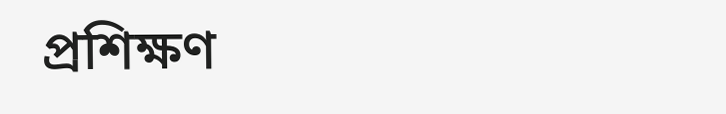প্রশিক্ষণ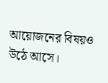আয়োজনের বিষয়ও উঠে আসে।